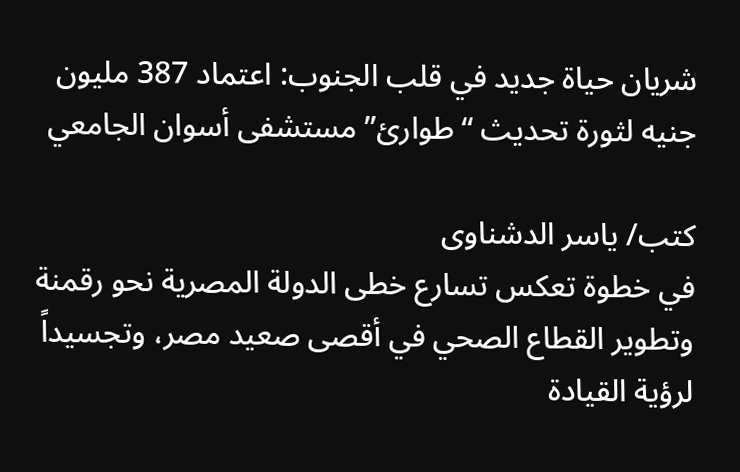شريان حياة جديد في قلب الجنوب: اعتماد 387 مليون جنيه لثورة تحديث “طوارئ” مستشفى أسوان الجامعي

كتب/ ياسر الدشناوى
في خطوة تعكس تسارع خطى الدولة المصرية نحو رقمنة وتطوير القطاع الصحي في أقصى صعيد مصر، وتجسيداً لرؤية القيادة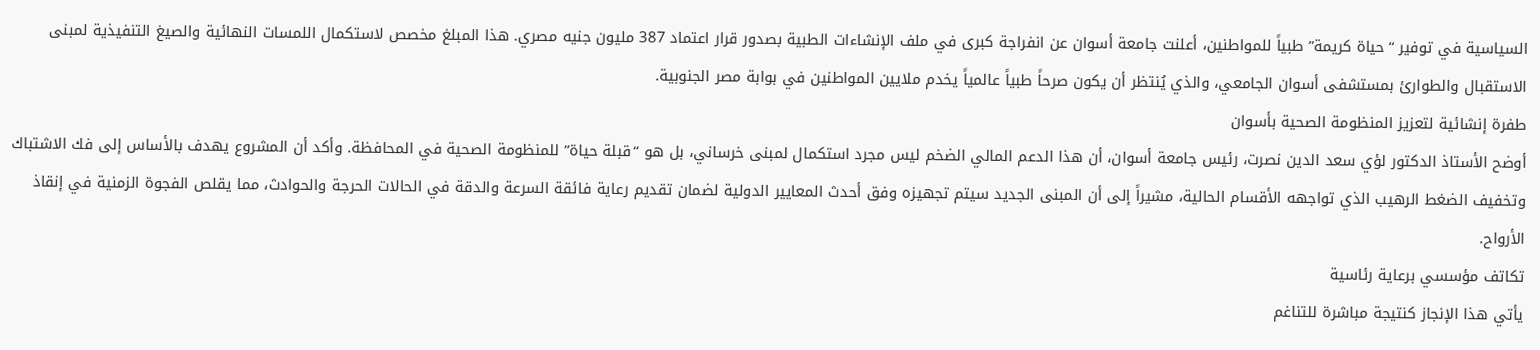السياسية في توفير “حياة كريمة” طبياً للمواطنين، أعلنت جامعة أسوان عن انفراجة كبرى في ملف الإنشاءات الطبية بصدور قرار اعتماد 387 مليون جنيه مصري. هذا المبلغ مخصص لاستكمال اللمسات النهائية والصيغ التنفيذية لمبنى الاستقبال والطوارئ بمستشفى أسوان الجامعي، والذي يُنتظر أن يكون صرحاً طبياً عالمياً يخدم ملايين المواطنين في بوابة مصر الجنوبية.
طفرة إنشائية لتعزيز المنظومة الصحية بأسوان
أوضح الأستاذ الدكتور لؤي سعد الدين نصرت، رئيس جامعة أسوان، أن هذا الدعم المالي الضخم ليس مجرد استكمال لمبنى خرساني، بل هو “قبلة حياة” للمنظومة الصحية في المحافظة. وأكد أن المشروع يهدف بالأساس إلى فك الاشتباك وتخفيف الضغط الرهيب الذي تواجهه الأقسام الحالية، مشيراً إلى أن المبنى الجديد سيتم تجهيزه وفق أحدث المعايير الدولية لضمان تقديم رعاية فائقة السرعة والدقة في الحالات الحرجة والحوادث، مما يقلص الفجوة الزمنية في إنقاذ الأرواح.
تكاتف مؤسسي برعاية رئاسية
يأتي هذا الإنجاز كنتيجة مباشرة للتناغم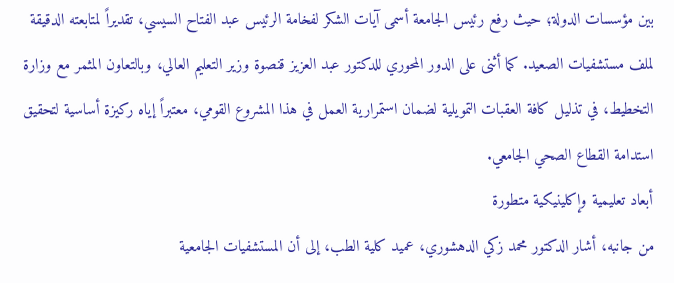بين مؤسسات الدولة؛ حيث رفع رئيس الجامعة أسمى آيات الشكر لفخامة الرئيس عبد الفتاح السيسي، تقديراً لمتابعته الدقيقة لملف مستشفيات الصعيد. كما أثنى على الدور المحوري للدكتور عبد العزيز قنصوة وزير التعليم العالي، وبالتعاون المثمر مع وزارة التخطيط، في تذليل كافة العقبات التمويلية لضمان استمرارية العمل في هذا المشروع القومي، معتبراً إياه ركيزة أساسية لتحقيق استدامة القطاع الصحي الجامعي.
أبعاد تعليمية وإكلينيكية متطورة
من جانبه، أشار الدكتور محمد زكي الدهشوري، عميد كلية الطب، إلى أن المستشفيات الجامعية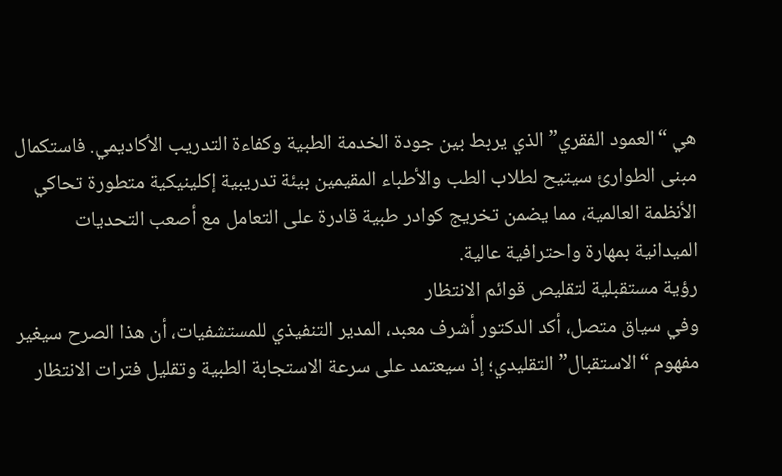هي “العمود الفقري” الذي يربط بين جودة الخدمة الطبية وكفاءة التدريب الأكاديمي. فاستكمال مبنى الطوارئ سيتيح لطلاب الطب والأطباء المقيمين بيئة تدريبية إكلينيكية متطورة تحاكي الأنظمة العالمية، مما يضمن تخريج كوادر طبية قادرة على التعامل مع أصعب التحديات الميدانية بمهارة واحترافية عالية.
رؤية مستقبلية لتقليص قوائم الانتظار
وفي سياق متصل، أكد الدكتور أشرف معبد، المدير التنفيذي للمستشفيات، أن هذا الصرح سيغير مفهوم “الاستقبال” التقليدي؛ إذ سيعتمد على سرعة الاستجابة الطبية وتقليل فترات الانتظار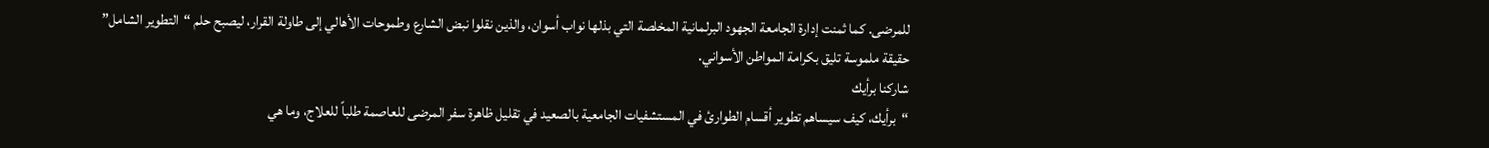للمرضى. كما ثمنت إدارة الجامعة الجهود البرلمانية المخلصة التي بذلها نواب أسوان، والذين نقلوا نبض الشارع وطموحات الأهالي إلى طاولة القرار، ليصبح حلم “التطوير الشامل” حقيقة ملموسة تليق بكرامة المواطن الأسواني.
شاركنا برأيك
“برأيك، كيف سيساهم تطوير أقسام الطوارئ في المستشفيات الجامعية بالصعيد في تقليل ظاهرة سفر المرضى للعاصمة طلباً للعلاج، وما هي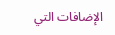الإضافات التي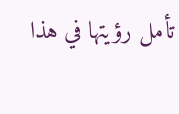تأمل رؤيتها في هذا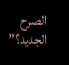الصرح الجديد؟”